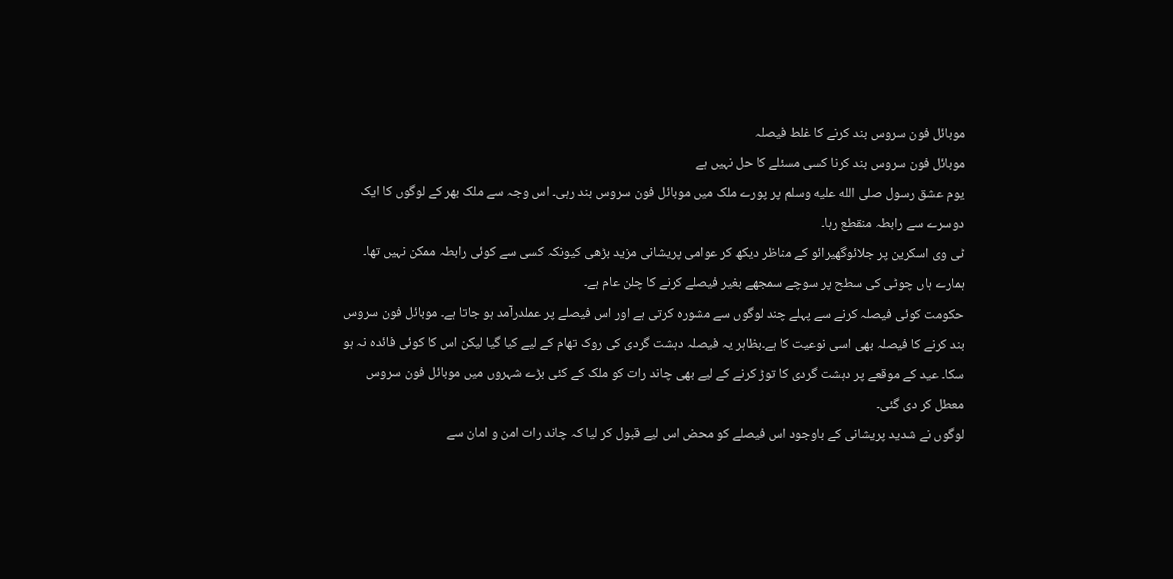موبائل فون سروس بند کرنے کا غلط فیصلہ
موبائل فون سروس بند کرنا کسی مسئلے کا حل نہیں ہے
یوم عشق رسول صلى الله عليه وسلم پر پورے ملک میں موبائل فون سروس بند رہی۔ اس وجہ سے ملک بھر کے لوگوں کا ایک دوسرے سے رابطہ منقطع رہا۔
ٹی وی اسکرین پر جلائوگھیرائو کے مناظر دیکھ کر عوامی پریشانی مزید بڑھی کیونکہ کسی سے کوئی رابطہ ممکن نہیں تھا۔ ہمارے ہاں چوٹی کی سطح پر سوچے سمجھے بغیر فیصلے کرنے کا چلن عام ہے۔
حکومت کوئی فیصلہ کرنے سے پہلے چند لوگوں سے مشورہ کرتی ہے اور اس فیصلے پر عملدرآمد ہو جاتا ہے۔ موبائل فون سروس بند کرنے کا فیصلہ بھی اسی نوعیت کا ہے۔بظاہر یہ فیصلہ دہشت گردی کی روک تھام کے لیے کیا گیا لیکن اس کا کوئی فائدہ نہ ہو سکا۔ عید کے موقعے پر دہشت گردی کا توڑ کرنے کے لیے بھی چاند رات کو ملک کے کئی بڑے شہروں میں موبائل فون سروس معطل کر دی گئی۔
لوگوں نے شدید پریشانی کے باوجود اس فیصلے کو محض اس لیے قبول کر لیا کہ چاند رات امن و امان سے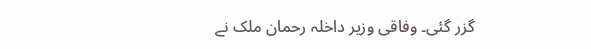گزر گئی۔ وفاقی وزیر داخلہ رحمان ملک نے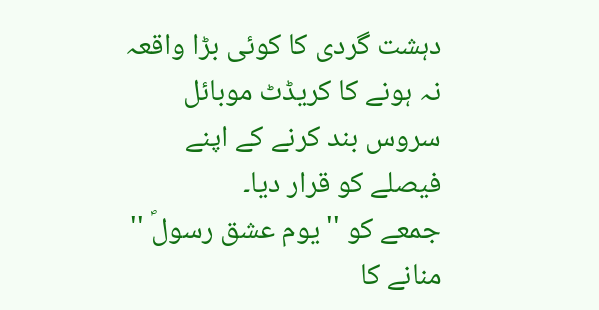دہشت گردی کا کوئی بڑا واقعہ نہ ہونے کا کریڈٹ موبائل سروس بند کرنے کے اپنے فیصلے کو قرار دیا۔
جمعے کو ''یوم عشق رسولؐ '' منانے کا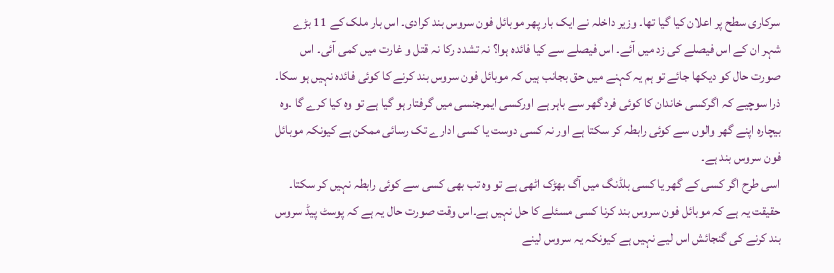سرکاری سطح پر اعلان کیا گیا تھا۔ وزیر داخلہ نے ایک بار پھر موبائل فون سروس بند کرادی۔ اس بار ملک کے 11 بڑے شہر ان کے اس فیصلے کی زد میں آئے۔ اس فیصلے سے کیا فائدہ ہوا؟ نہ تشدد رکا نہ قتل و غارت میں کمی آئی۔ اس صورت حال کو دیکھا جائے تو ہم یہ کہنے میں حق بجانب ہیں کہ موبائل فون سروس بند کرنے کا کوئی فائدہ نہیں ہو سکا۔
ذرا سوچیے کہ اگرکسی خاندان کا کوئی فرد گھر سے باہر ہے اورکسی ایمرجنسی میں گرفتار ہو گیا ہے تو وہ کیا کرے گا ۔وہ بیچارہ اپنے گھر والوں سے کوئی رابطہ کر سکتا ہے اور نہ کسی دوست یا کسی ادارے تک رسائی ممکن ہے کیونکہ موبائل فون سروس بند ہے۔
اسی طرح اگر کسی کے گھر یا کسی بلڈنگ میں آگ بھڑک اٹھی ہے تو وہ تب بھی کسی سے کوئی رابطہ نہیں کر سکتا۔ حقیقت یہ ہے کہ موبائل فون سروس بند کرنا کسی مسئلے کا حل نہیں ہے۔اس وقت صورت حال یہ ہے کہ پوسٹ پیڈ سروس بند کرنے کی گنجائش اس لیے نہیں ہے کیونکہ یہ سروس لینے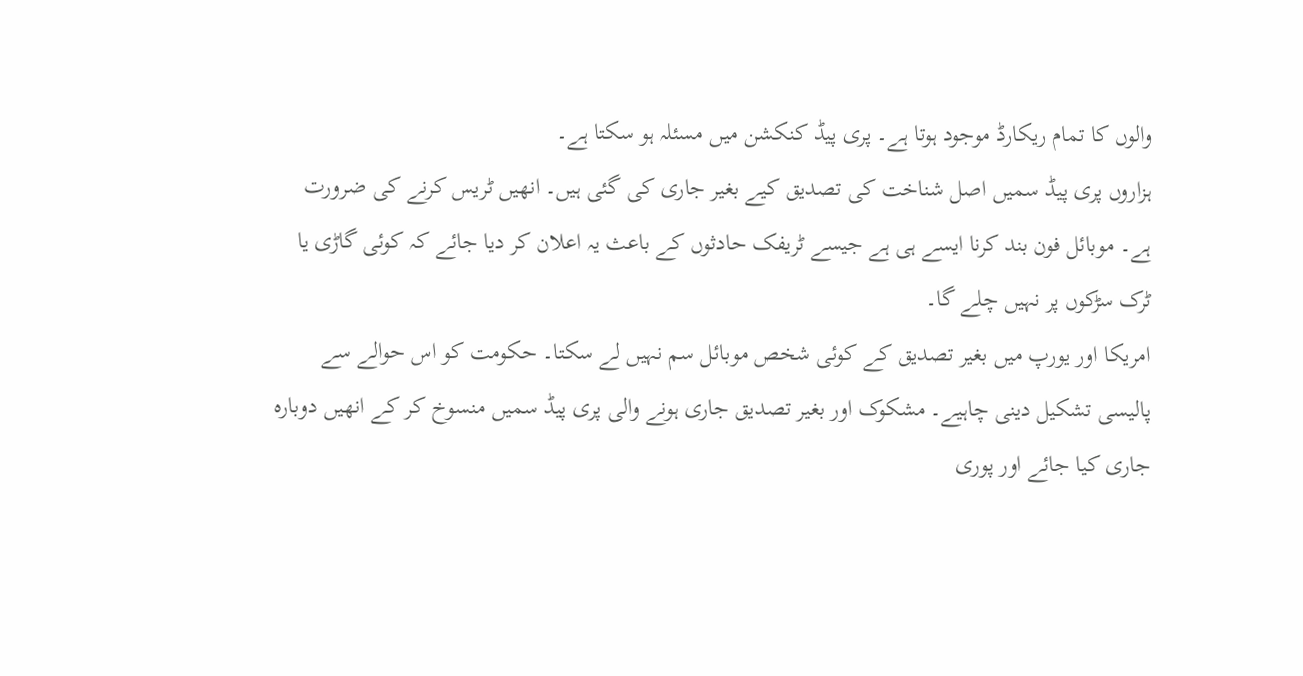والوں کا تمام ریکارڈ موجود ہوتا ہے۔ پری پیڈ کنکشن میں مسئلہ ہو سکتا ہے۔
ہزاروں پری پیڈ سمیں اصل شناخت کی تصدیق کیے بغیر جاری کی گئی ہیں۔ انھیں ٹریس کرنے کی ضرورت ہے۔ موبائل فون بند کرنا ایسے ہی ہے جیسے ٹریفک حادثوں کے باعث یہ اعلان کر دیا جائے کہ کوئی گاڑی یا ٹرک سڑکوں پر نہیں چلے گا۔
امریکا اور یورپ میں بغیر تصدیق کے کوئی شخص موبائل سم نہیں لے سکتا۔ حکومت کو اس حوالے سے پالیسی تشکیل دینی چاہیے۔ مشکوک اور بغیر تصدیق جاری ہونے والی پری پیڈ سمیں منسوخ کر کے انھیں دوبارہ جاری کیا جائے اور پوری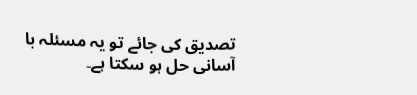تصدیق کی جائے تو یہ مسئلہ با آسانی حل ہو سکتا ہے۔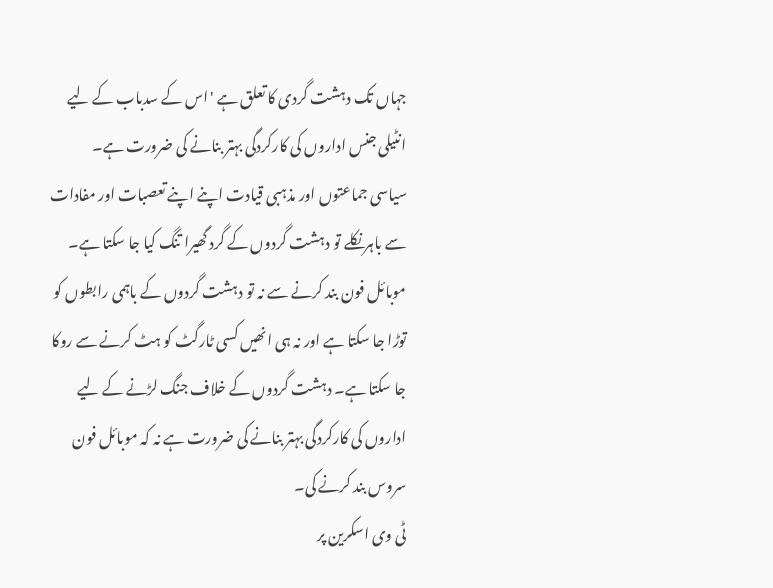جہاں تک دہشت گردی کا تعلق ہے 'اس کے سدباب کے لیے انٹیلی جنس اداروں کی کارکردگی بہتر بنانے کی ضرورت ہے۔
سیاسی جماعتوں اور مذہبی قیادت اپنے اپنے تعصبات اور مفادات سے باہرنکلے تو دہشت گردوں کے گرد گھیرا تنگ کیا جا سکتا ہے۔ موبائل فون بند کرنے سے نہ تو دہشت گردوں کے باہمی رابطوں کو توڑا جا سکتا ہے اور نہ ہی انھیں کسی ٹارگٹ کو ہٹ کرنے سے روکا جا سکتا ہے۔ دہشت گردوں کے خلاف جنگ لڑنے کے لیے اداروں کی کارکردگی بہتر بنانے کی ضرورت ہے نہ کہ موبائل فون سروس بند کرنے کی۔
ٹی وی اسکرین پر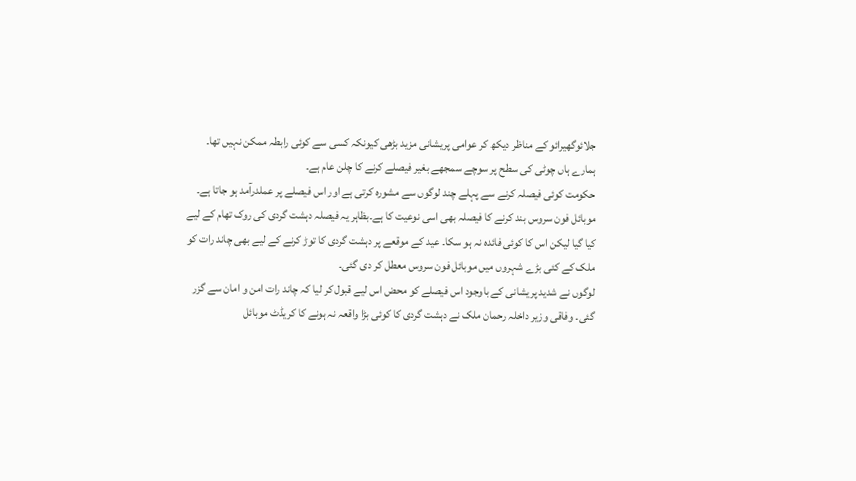جلائوگھیرائو کے مناظر دیکھ کر عوامی پریشانی مزید بڑھی کیونکہ کسی سے کوئی رابطہ ممکن نہیں تھا۔ ہمارے ہاں چوٹی کی سطح پر سوچے سمجھے بغیر فیصلے کرنے کا چلن عام ہے۔
حکومت کوئی فیصلہ کرنے سے پہلے چند لوگوں سے مشورہ کرتی ہے اور اس فیصلے پر عملدرآمد ہو جاتا ہے۔ موبائل فون سروس بند کرنے کا فیصلہ بھی اسی نوعیت کا ہے۔بظاہر یہ فیصلہ دہشت گردی کی روک تھام کے لیے کیا گیا لیکن اس کا کوئی فائدہ نہ ہو سکا۔ عید کے موقعے پر دہشت گردی کا توڑ کرنے کے لیے بھی چاند رات کو ملک کے کئی بڑے شہروں میں موبائل فون سروس معطل کر دی گئی۔
لوگوں نے شدید پریشانی کے باوجود اس فیصلے کو محض اس لیے قبول کر لیا کہ چاند رات امن و امان سے گزر گئی۔ وفاقی وزیر داخلہ رحمان ملک نے دہشت گردی کا کوئی بڑا واقعہ نہ ہونے کا کریڈٹ موبائل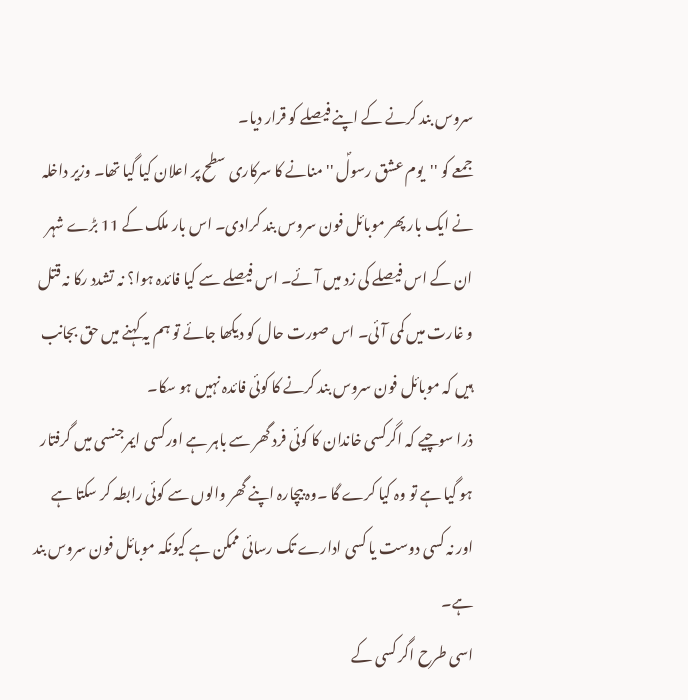سروس بند کرنے کے اپنے فیصلے کو قرار دیا۔
جمعے کو ''یوم عشق رسولؐ '' منانے کا سرکاری سطح پر اعلان کیا گیا تھا۔ وزیر داخلہ نے ایک بار پھر موبائل فون سروس بند کرادی۔ اس بار ملک کے 11 بڑے شہر ان کے اس فیصلے کی زد میں آئے۔ اس فیصلے سے کیا فائدہ ہوا؟ نہ تشدد رکا نہ قتل و غارت میں کمی آئی۔ اس صورت حال کو دیکھا جائے تو ہم یہ کہنے میں حق بجانب ہیں کہ موبائل فون سروس بند کرنے کا کوئی فائدہ نہیں ہو سکا۔
ذرا سوچیے کہ اگرکسی خاندان کا کوئی فرد گھر سے باہر ہے اورکسی ایمرجنسی میں گرفتار ہو گیا ہے تو وہ کیا کرے گا ۔وہ بیچارہ اپنے گھر والوں سے کوئی رابطہ کر سکتا ہے اور نہ کسی دوست یا کسی ادارے تک رسائی ممکن ہے کیونکہ موبائل فون سروس بند ہے۔
اسی طرح اگر کسی کے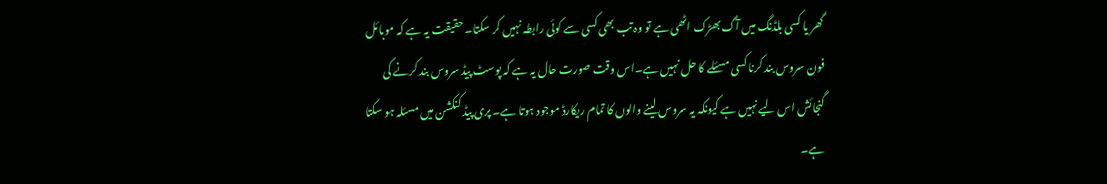گھر یا کسی بلڈنگ میں آگ بھڑک اٹھی ہے تو وہ تب بھی کسی سے کوئی رابطہ نہیں کر سکتا۔ حقیقت یہ ہے کہ موبائل فون سروس بند کرنا کسی مسئلے کا حل نہیں ہے۔اس وقت صورت حال یہ ہے کہ پوسٹ پیڈ سروس بند کرنے کی گنجائش اس لیے نہیں ہے کیونکہ یہ سروس لینے والوں کا تمام ریکارڈ موجود ہوتا ہے۔ پری پیڈ کنکشن میں مسئلہ ہو سکتا ہے۔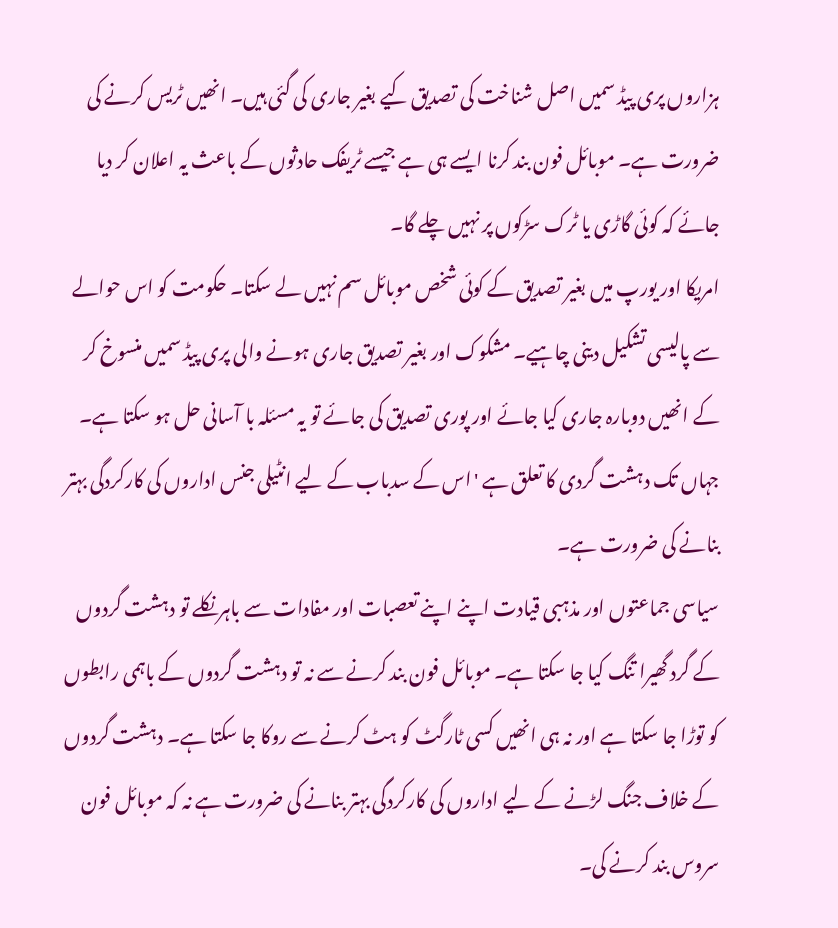ہزاروں پری پیڈ سمیں اصل شناخت کی تصدیق کیے بغیر جاری کی گئی ہیں۔ انھیں ٹریس کرنے کی ضرورت ہے۔ موبائل فون بند کرنا ایسے ہی ہے جیسے ٹریفک حادثوں کے باعث یہ اعلان کر دیا جائے کہ کوئی گاڑی یا ٹرک سڑکوں پر نہیں چلے گا۔
امریکا اور یورپ میں بغیر تصدیق کے کوئی شخص موبائل سم نہیں لے سکتا۔ حکومت کو اس حوالے سے پالیسی تشکیل دینی چاہیے۔ مشکوک اور بغیر تصدیق جاری ہونے والی پری پیڈ سمیں منسوخ کر کے انھیں دوبارہ جاری کیا جائے اور پوری تصدیق کی جائے تو یہ مسئلہ با آسانی حل ہو سکتا ہے۔ جہاں تک دہشت گردی کا تعلق ہے 'اس کے سدباب کے لیے انٹیلی جنس اداروں کی کارکردگی بہتر بنانے کی ضرورت ہے۔
سیاسی جماعتوں اور مذہبی قیادت اپنے اپنے تعصبات اور مفادات سے باہرنکلے تو دہشت گردوں کے گرد گھیرا تنگ کیا جا سکتا ہے۔ موبائل فون بند کرنے سے نہ تو دہشت گردوں کے باہمی رابطوں کو توڑا جا سکتا ہے اور نہ ہی انھیں کسی ٹارگٹ کو ہٹ کرنے سے روکا جا سکتا ہے۔ دہشت گردوں کے خلاف جنگ لڑنے کے لیے اداروں کی کارکردگی بہتر بنانے کی ضرورت ہے نہ کہ موبائل فون سروس بند کرنے کی۔